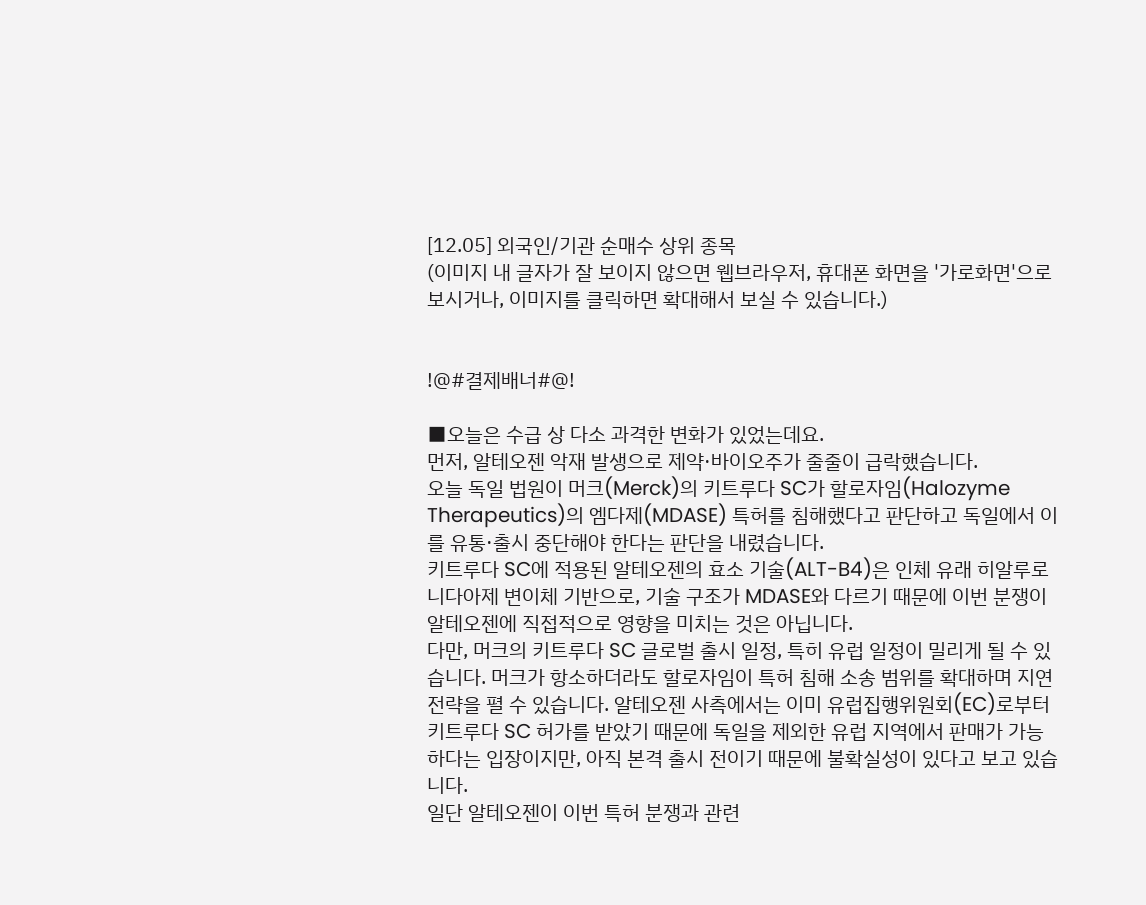[12.05] 외국인/기관 순매수 상위 종목
(이미지 내 글자가 잘 보이지 않으면 웹브라우저, 휴대폰 화면을 '가로화면'으로 보시거나, 이미지를 클릭하면 확대해서 보실 수 있습니다.)


!@#결제배너#@!

■오늘은 수급 상 다소 과격한 변화가 있었는데요.
먼저, 알테오젠 악재 발생으로 제약·바이오주가 줄줄이 급락했습니다.
오늘 독일 법원이 머크(Merck)의 키트루다 SC가 할로자임(Halozyme Therapeutics)의 엠다제(MDASE) 특허를 침해했다고 판단하고 독일에서 이를 유통·출시 중단해야 한다는 판단을 내렸습니다.
키트루다 SC에 적용된 알테오젠의 효소 기술(ALT-B4)은 인체 유래 히알루로니다아제 변이체 기반으로, 기술 구조가 MDASE와 다르기 때문에 이번 분쟁이 알테오젠에 직접적으로 영향을 미치는 것은 아닙니다.
다만, 머크의 키트루다 SC 글로벌 출시 일정, 특히 유럽 일정이 밀리게 될 수 있습니다. 머크가 항소하더라도 할로자임이 특허 침해 소송 범위를 확대하며 지연 전략을 펼 수 있습니다. 알테오젠 사측에서는 이미 유럽집행위원회(EC)로부터 키트루다 SC 허가를 받았기 때문에 독일을 제외한 유럽 지역에서 판매가 가능하다는 입장이지만, 아직 본격 출시 전이기 때문에 불확실성이 있다고 보고 있습니다.
일단 알테오젠이 이번 특허 분쟁과 관련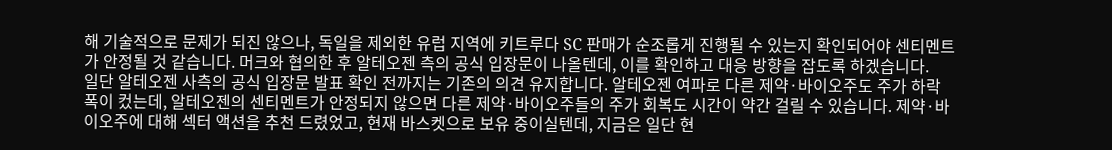해 기술적으로 문제가 되진 않으나, 독일을 제외한 유럽 지역에 키트루다 SC 판매가 순조롭게 진행될 수 있는지 확인되어야 센티멘트가 안정될 것 같습니다. 머크와 협의한 후 알테오젠 측의 공식 입장문이 나올텐데, 이를 확인하고 대응 방향을 잡도록 하겠습니다.
일단 알테오젠 사측의 공식 입장문 발표 확인 전까지는 기존의 의견 유지합니다. 알테오젠 여파로 다른 제약·바이오주도 주가 하락 폭이 컸는데, 알테오젠의 센티멘트가 안정되지 않으면 다른 제약·바이오주들의 주가 회복도 시간이 약간 걸릴 수 있습니다. 제약·바이오주에 대해 섹터 액션을 추천 드렸었고, 현재 바스켓으로 보유 중이실텐데, 지금은 일단 현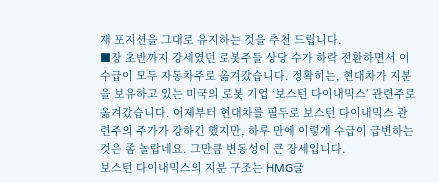재 포지션을 그대로 유지하는 것을 추천 드립니다.
■장 초반까지 강세였던 로봇주들 상당 수가 하락 전환하면서 이 수급이 모두 자동차주로 옮겨갔습니다. 정확히는, 현대차가 지분을 보유하고 있는 미국의 로봇 기업 ‘보스턴 다이내믹스’ 관련주로 옮겨갔습니다. 어제부터 현대차를 필두로 보스턴 다이내믹스 관련주의 주가가 강하긴 했지만, 하루 만에 이렇게 수급이 급변하는 것은 좀 놀랍네요. 그만큼 변동성이 큰 장세입니다.
보스턴 다이내믹스의 지분 구조는 HMG글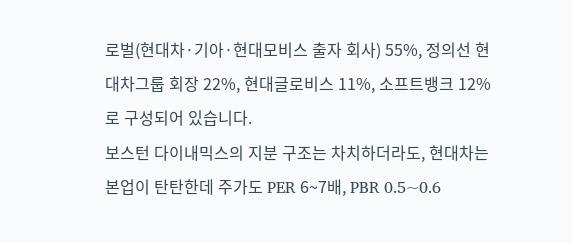로벌(현대차·기아·현대모비스 출자 회사) 55%, 정의선 현대차그룹 회장 22%, 현대글로비스 11%, 소프트뱅크 12%로 구성되어 있습니다.
보스턴 다이내믹스의 지분 구조는 차치하더라도, 현대차는 본업이 탄탄한데 주가도 PER 6~7배, PBR 0.5~0.6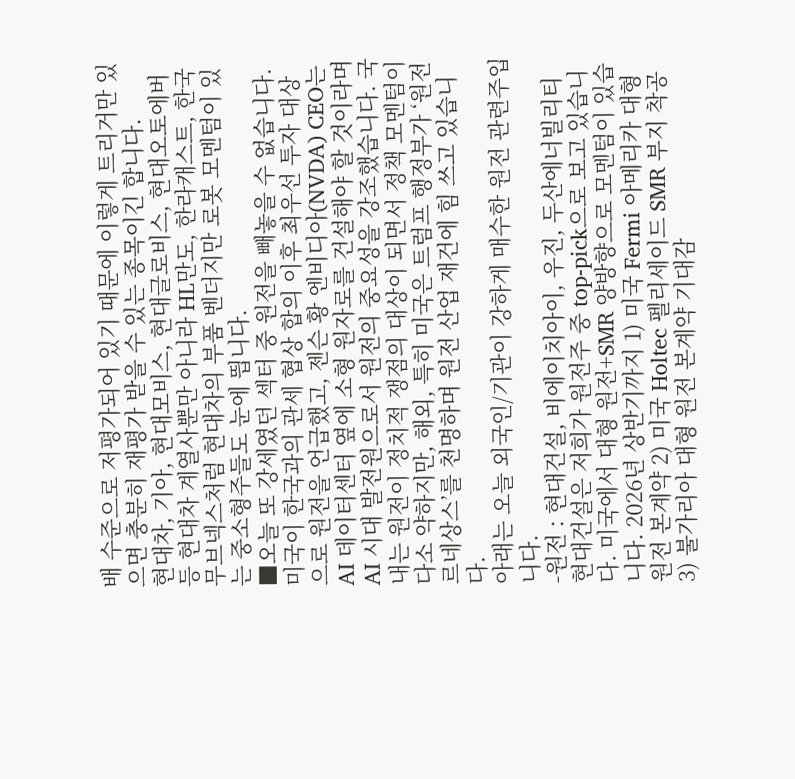배 수준으로 저평가되어 있기 때문에 이렇게 트리거만 있으면 충분히 재평가 받을 수 있는 종목이긴 합니다.
현대차, 기아, 현대모비스, 현대글로비스, 현대오토에버 등 현대차 계열사뿐만 아니라 HL만도, 한라캐스트, 한국무브넥스처럼 현대차의 부품 벤더지만 로봇 모멘텀이 있는 중소형주들도 눈에 띕니다.
■오늘 또 강세였던 섹터 중 원전을 빼놓을 수 없습니다. 미국이 한국과의 관세 협상 합의 이후 최우선 투자 대상으로 원전을 언급했고, 젠슨 황 엔비디아(NVDA) CEO는 AI 데이터센터 옆에 소형 원자로를 건설해야 할 것이라며 AI 시대 발전원으로서 원전의 중요성을 강조했습니다. 국내는 원전이 정치적 쟁점의 대상이 되면서 정책 모멘텀이 다소 약하지만, 해외, 특히 미국은 트럼프 행정부가 ‘원전 르네상스’를 천명하며 원전 산업 재건에 힘 쓰고 있습니다.
아래는 오늘 외국인/기관이 강하게 매수한 원전 관련주입니다.
-원전 : 현대건설, 비에이치아이, 우진, 두산에너빌리티
현대건설은 저희가 원전주 중 top-pick으로 보고 있습니다. 미국에서 대형 원전+SMR 양방향으로 모멘텀이 있습니다. 2026년 상반기까지 1) 미국 Fermi 아메리카 대형 원전 본계약 2) 미국 Holtec 펠리세이드 SMR 부지 착공 3) 불가리아 대형 원전 본계약 기대감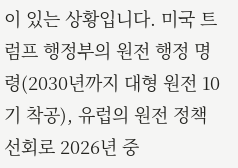이 있는 상황입니다. 미국 트럼프 행정부의 원전 행정 명령(2030년까지 대형 원전 10기 착공), 유럽의 원전 정책 선회로 2026년 중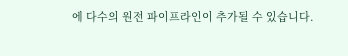에 다수의 원전 파이프라인이 추가될 수 있습니다.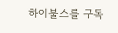하이불스를 구독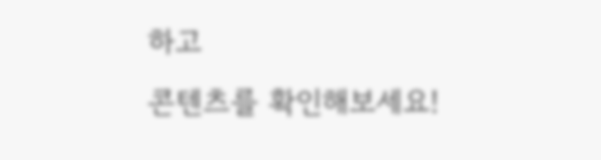하고
콘텐츠를 확인해보세요!